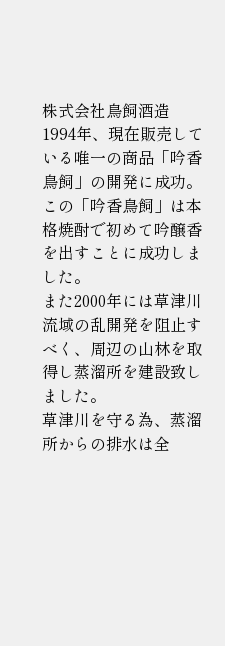株式会社鳥飼酒造
1994年、現在販売している唯一の商品「吟香鳥飼」の開発に成功。
この「吟香鳥飼」は本格焼酎で初めて吟醸香を出すことに成功しました。
また2000年には草津川流域の乱開発を阻止すべく、周辺の山林を取得し蒸溜所を建設致しました。
草津川を守る為、蒸溜所からの排水は全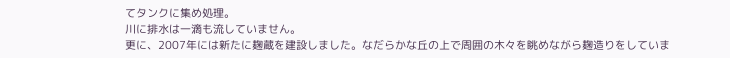てタンクに集め処理。
川に排水は一滴も流していません。
更に、2007年には新たに麹蔵を建設しました。なだらかな丘の上で周囲の木々を眺めながら麹造りをしていま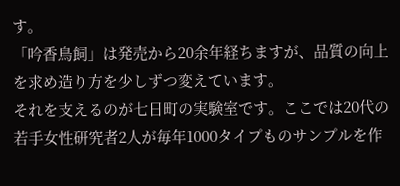す。
「吟香鳥飼」は発売から20余年経ちますが、品質の向上を求め造り方を少しずつ変えています。
それを支えるのが七日町の実験室です。ここでは20代の若手女性研究者2人が毎年1000タイプものサンプルを作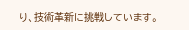り、技術革新に挑戦しています。